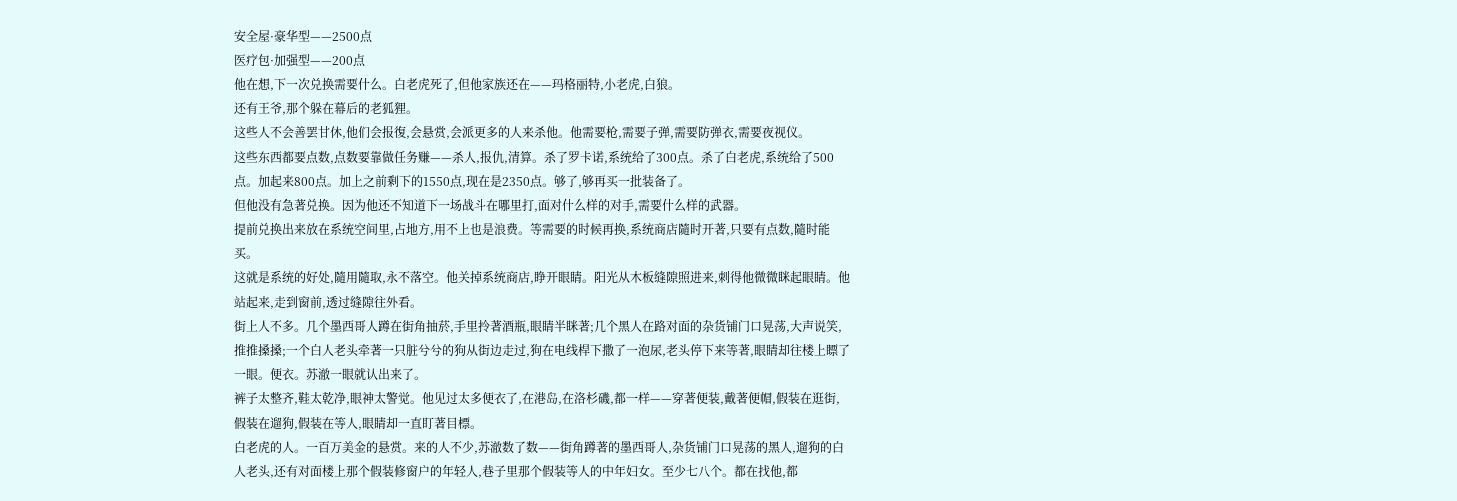安全屋·豪华型——2500点
医疗包·加强型——200点
他在想,下一次兑换需要什么。白老虎死了,但他家族还在——玛格丽特,小老虎,白狼。
还有王爷,那个躲在幕后的老狐狸。
这些人不会善罢甘休,他们会报復,会悬赏,会派更多的人来杀他。他需要枪,需要子弹,需要防弹衣,需要夜视仪。
这些东西都要点数,点数要靠做任务赚——杀人,报仇,清算。杀了罗卡诺,系统给了300点。杀了白老虎,系统给了500点。加起来800点。加上之前剩下的1550点,现在是2350点。够了,够再买一批装备了。
但他没有急著兑换。因为他还不知道下一场战斗在哪里打,面对什么样的对手,需要什么样的武器。
提前兑换出来放在系统空间里,占地方,用不上也是浪费。等需要的时候再换,系统商店隨时开著,只要有点数,隨时能买。
这就是系统的好处,隨用隨取,永不落空。他关掉系统商店,睁开眼睛。阳光从木板缝隙照进来,刺得他微微眯起眼睛。他站起来,走到窗前,透过缝隙往外看。
街上人不多。几个墨西哥人蹲在街角抽菸,手里拎著酒瓶,眼睛半眯著;几个黑人在路对面的杂货铺门口晃荡,大声说笑,推推搡搡;一个白人老头牵著一只脏兮兮的狗从街边走过,狗在电线桿下撒了一泡尿,老头停下来等著,眼睛却往楼上瞟了一眼。便衣。苏澈一眼就认出来了。
裤子太整齐,鞋太乾净,眼神太警觉。他见过太多便衣了,在港岛,在洛杉磯,都一样——穿著便装,戴著便帽,假装在逛街,假装在遛狗,假装在等人,眼睛却一直盯著目標。
白老虎的人。一百万美金的悬赏。来的人不少,苏澈数了数——街角蹲著的墨西哥人,杂货铺门口晃荡的黑人,遛狗的白人老头,还有对面楼上那个假装修窗户的年轻人,巷子里那个假装等人的中年妇女。至少七八个。都在找他,都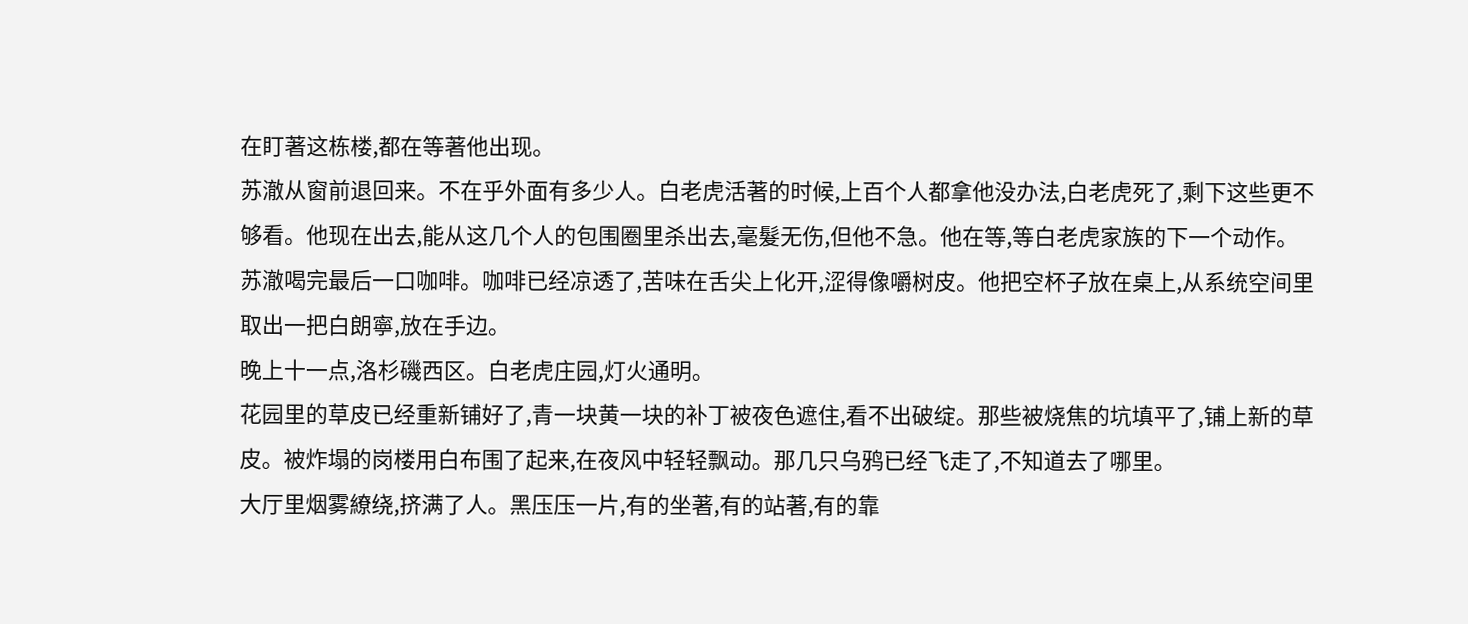在盯著这栋楼,都在等著他出现。
苏澈从窗前退回来。不在乎外面有多少人。白老虎活著的时候,上百个人都拿他没办法,白老虎死了,剩下这些更不够看。他现在出去,能从这几个人的包围圈里杀出去,毫髮无伤,但他不急。他在等,等白老虎家族的下一个动作。
苏澈喝完最后一口咖啡。咖啡已经凉透了,苦味在舌尖上化开,涩得像嚼树皮。他把空杯子放在桌上,从系统空间里取出一把白朗寧,放在手边。
晚上十一点,洛杉磯西区。白老虎庄园,灯火通明。
花园里的草皮已经重新铺好了,青一块黄一块的补丁被夜色遮住,看不出破绽。那些被烧焦的坑填平了,铺上新的草皮。被炸塌的岗楼用白布围了起来,在夜风中轻轻飘动。那几只乌鸦已经飞走了,不知道去了哪里。
大厅里烟雾繚绕,挤满了人。黑压压一片,有的坐著,有的站著,有的靠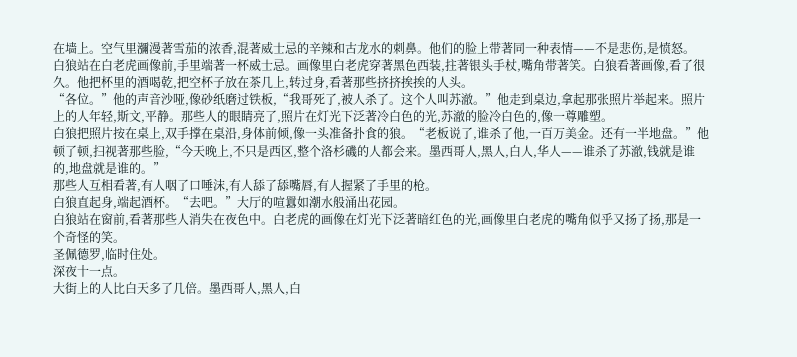在墙上。空气里瀰漫著雪茄的浓香,混著威士忌的辛辣和古龙水的刺鼻。他们的脸上带著同一种表情——不是悲伤,是愤怒。
白狼站在白老虎画像前,手里端著一杯威士忌。画像里白老虎穿著黑色西装,拄著银头手杖,嘴角带著笑。白狼看著画像,看了很久。他把杯里的酒喝乾,把空杯子放在茶几上,转过身,看著那些挤挤挨挨的人头。
“各位。”他的声音沙哑,像砂纸磨过铁板,“我哥死了,被人杀了。这个人叫苏澈。”他走到桌边,拿起那张照片举起来。照片上的人年轻,斯文,平静。那些人的眼睛亮了,照片在灯光下泛著冷白色的光,苏澈的脸冷白色的,像一尊雕塑。
白狼把照片按在桌上,双手撑在桌沿,身体前倾,像一头准备扑食的狼。“老板说了,谁杀了他,一百万美金。还有一半地盘。”他顿了顿,扫视著那些脸,“今天晚上,不只是西区,整个洛杉磯的人都会来。墨西哥人,黑人,白人,华人——谁杀了苏澈,钱就是谁的,地盘就是谁的。”
那些人互相看著,有人咽了口唾沫,有人舔了舔嘴唇,有人握紧了手里的枪。
白狼直起身,端起酒杯。“去吧。”大厅的喧囂如潮水般涌出花园。
白狼站在窗前,看著那些人消失在夜色中。白老虎的画像在灯光下泛著暗红色的光,画像里白老虎的嘴角似乎又扬了扬,那是一个奇怪的笑。
圣佩德罗,临时住处。
深夜十一点。
大街上的人比白天多了几倍。墨西哥人,黑人,白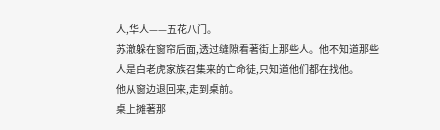人,华人——五花八门。
苏澈躲在窗帘后面,透过缝隙看著街上那些人。他不知道那些人是白老虎家族召集来的亡命徒,只知道他们都在找他。
他从窗边退回来,走到桌前。
桌上摊著那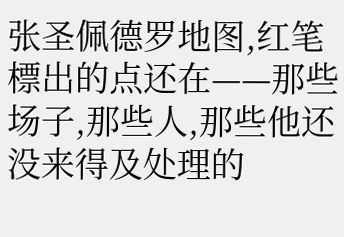张圣佩德罗地图,红笔標出的点还在——那些场子,那些人,那些他还没来得及处理的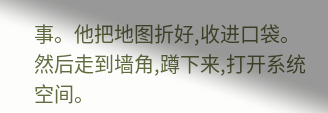事。他把地图折好,收进口袋。然后走到墙角,蹲下来,打开系统空间。